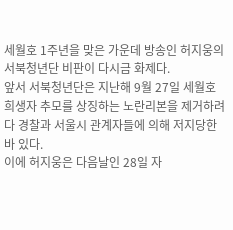세월호 1주년을 맞은 가운데 방송인 허지웅의 서북청년단 비판이 다시금 화제다.
앞서 서북청년단은 지난해 9월 27일 세월호 희생자 추모를 상징하는 노란리본을 제거하려다 경찰과 서울시 관계자들에 의해 저지당한 바 있다.
이에 허지웅은 다음날인 28일 자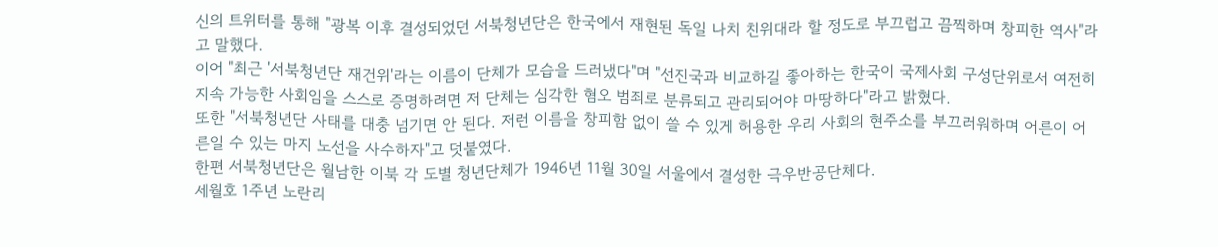신의 트위터를 통해 "광복 이후 결성되었던 서북청년단은 한국에서 재현된 독일 나치 친위대라 할 정도로 부끄럽고 끔찍하며 창피한 역사"라고 말했다.
이어 "최근 '서북청년단 재건위'라는 이름이 단체가 모습을 드러냈다"며 "선진국과 비교하길 좋아하는 한국이 국제사회 구성단위로서 여전히 지속 가능한 사회임을 스스로 증명하려면 저 단체는 심각한 혐오 범죄로 분류되고 관리되어야 마땅하다"라고 밝혔다.
또한 "서북청년단 사태를 대충 넘기면 안 된다. 저런 이름을 창피함 없이 쓸 수 있게 허용한 우리 사회의 현주소를 부끄러워하며 어른이 어른일 수 있는 마지 노선을 사수하자"고 덧붙였다.
한편 서북청년단은 월남한 이북 각 도별 청년단체가 1946년 11월 30일 서울에서 결성한 극우반공단체다.
세월호 1주년 노란리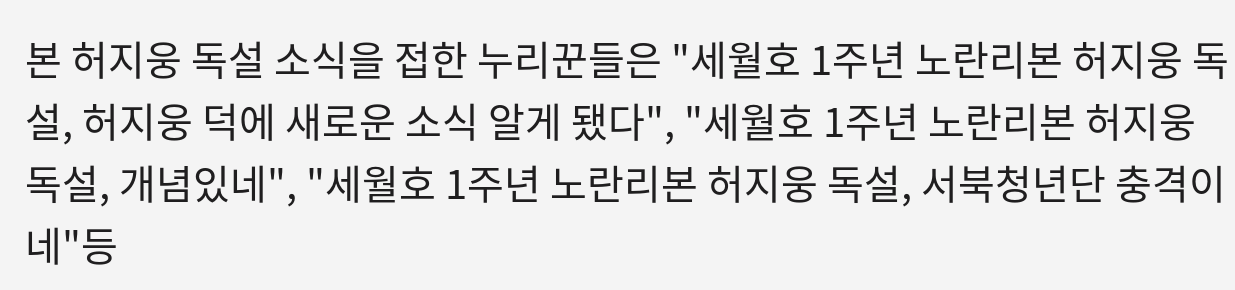본 허지웅 독설 소식을 접한 누리꾼들은 "세월호 1주년 노란리본 허지웅 독설, 허지웅 덕에 새로운 소식 알게 됐다", "세월호 1주년 노란리본 허지웅 독설, 개념있네", "세월호 1주년 노란리본 허지웅 독설, 서북청년단 충격이네"등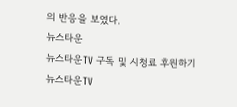의 반응을 보였다.
뉴스타운
뉴스타운TV 구독 및 시청료 후원하기
뉴스타운TV